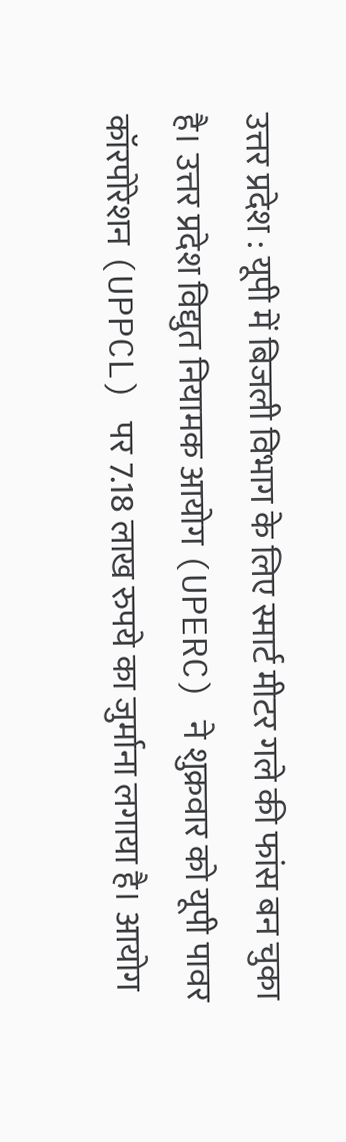उत्तर प्रदेश : यूपी में बिजली विभाग के लिए स्मार्ट मीटर गले की फांस बन चुका है। उत्तर प्रदेश विद्युत नियामक आयोग (UPERC) ने शुक्रवार को यूपी पावर कॉरपोरेशन (UPPCL) पर 7.18 लाख रुपये का जुर्माना लगाया है। आयोग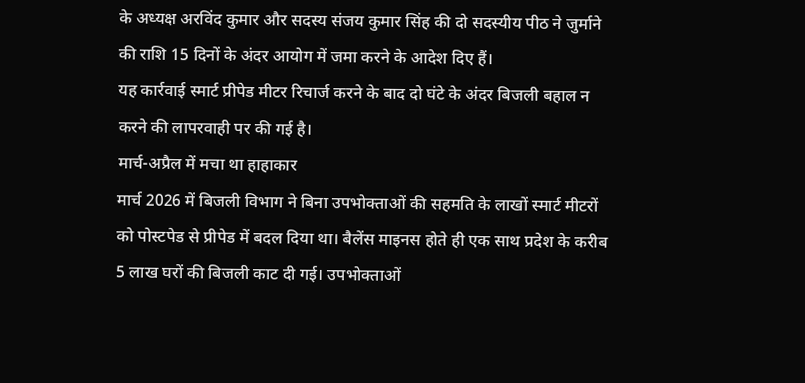के अध्यक्ष अरविंद कुमार और सदस्य संजय कुमार सिंह की दो सदस्यीय पीठ ने जुर्माने की राशि 15 दिनों के अंदर आयोग में जमा करने के आदेश दिए हैं।
यह कार्रवाई स्मार्ट प्रीपेड मीटर रिचार्ज करने के बाद दो घंटे के अंदर बिजली बहाल न करने की लापरवाही पर की गई है।
मार्च-अप्रैल में मचा था हाहाकार
मार्च 2026 में बिजली विभाग ने बिना उपभोक्ताओं की सहमति के लाखों स्मार्ट मीटरों को पोस्टपेड से प्रीपेड में बदल दिया था। बैलेंस माइनस होते ही एक साथ प्रदेश के करीब 5 लाख घरों की बिजली काट दी गई। उपभोक्ताओं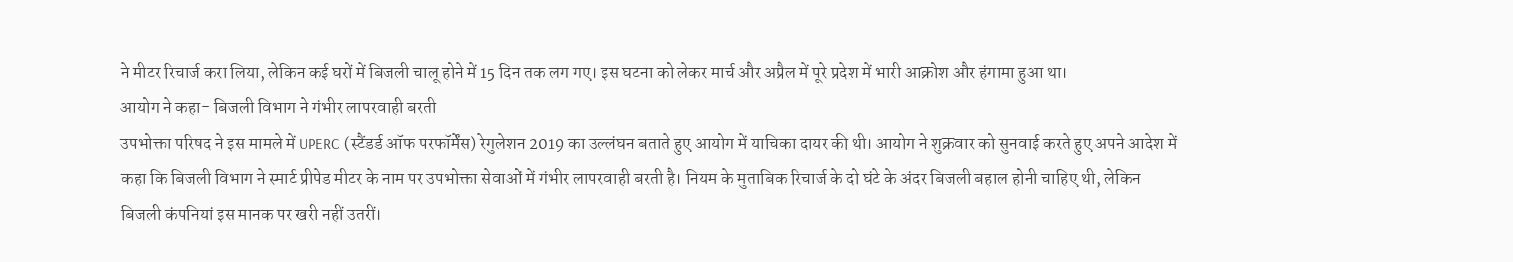ने मीटर रिचार्ज करा लिया, लेकिन कई घरों में बिजली चालू होने में 15 दिन तक लग गए। इस घटना को लेकर मार्च और अप्रैल में पूरे प्रदेश में भारी आक्रोश और हंगामा हुआ था।
आयोग ने कहा- बिजली विभाग ने गंभीर लापरवाही बरती
उपभोक्ता परिषद ने इस मामले में UPERC (स्टैंडर्ड ऑफ परफॉर्मेंस) रेगुलेशन 2019 का उल्लंघन बताते हुए आयोग में याचिका दायर की थी। आयोग ने शुक्रवार को सुनवाई करते हुए अपने आदेश में कहा कि बिजली विभाग ने स्मार्ट प्रीपेड मीटर के नाम पर उपभोक्ता सेवाओं में गंभीर लापरवाही बरती है। नियम के मुताबिक रिचार्ज के दो घंटे के अंदर बिजली बहाल होनी चाहिए थी, लेकिन बिजली कंपनियां इस मानक पर खरी नहीं उतरीं।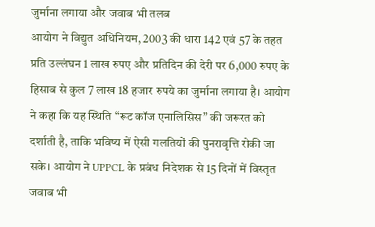जुर्माना लगाया और जवाब भी तलब
आयोग ने विद्युत अधिनियम, 2003 की धारा 142 एवं 57 के तहत प्रति उल्लंघन 1 लाख रुपए और प्रतिदिन की देरी पर 6,000 रुपए के हिसाब से कुल 7 लाख 18 हजार रुपये का जुर्माना लगाया है। आयोग ने कहा कि यह स्थिति “रूट कॉज एनालिसिस” की जरूरत को दर्शाती है, ताकि भविष्य में ऐसी गलतियों की पुनरावृत्ति रोकी जा सके। आयोग ने UPPCL के प्रबंध निदेशक से 15 दिनों में विस्तृत जवाब भी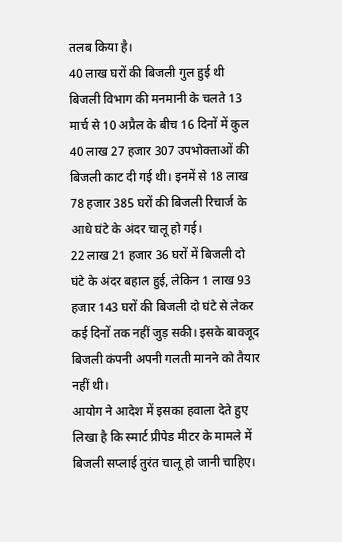तलब किया है।
40 लाख घरों की बिजली गुल हुई थी
बिजली विभाग की मनमानी के चलते 13 मार्च से 10 अप्रैल के बीच 16 दिनों में कुल 40 लाख 27 हजार 307 उपभोक्ताओं की बिजली काट दी गई थी। इनमें से 18 लाख 78 हजार 385 घरों की बिजली रिचार्ज के आधे घंटे के अंदर चालू हो गई।
22 लाख 21 हजार 36 घरों में बिजली दो घंटे के अंदर बहाल हुई, लेकिन 1 लाख 93 हजार 143 घरों की बिजली दो घंटे से लेकर कई दिनों तक नहीं जुड़ सकी। इसके बावजूद बिजली कंपनी अपनी गलती मानने को तैयार नहीं थी।
आयोग ने आदेश में इसका हवाला देते हुए लिखा है कि स्मार्ट प्रीपेड मीटर के मामले में बिजली सप्लाई तुरंत चालू हो जानी चाहिए।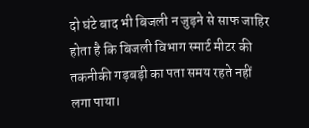दो घंटे बाद भी बिजली न जुड़ने से साफ जाहिर होता है कि बिजली विभाग स्मार्ट मीटर की तकनीकी गड़बड़ी का पता समय रहते नहीं लगा पाया।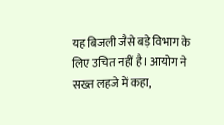यह बिजली जैसे बड़े विभाग के लिए उचित नहीं है। आयोग ने सख्त लहजे में कहा,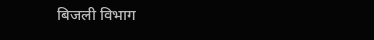बिजली विभाग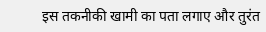इस तकनीकी खामी का पता लगाए और तुरंत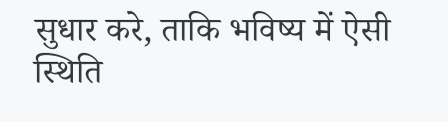सुधार करे, ताकि भविष्य में ऐसी स्थिति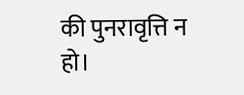की पुनरावृत्ति न हो।